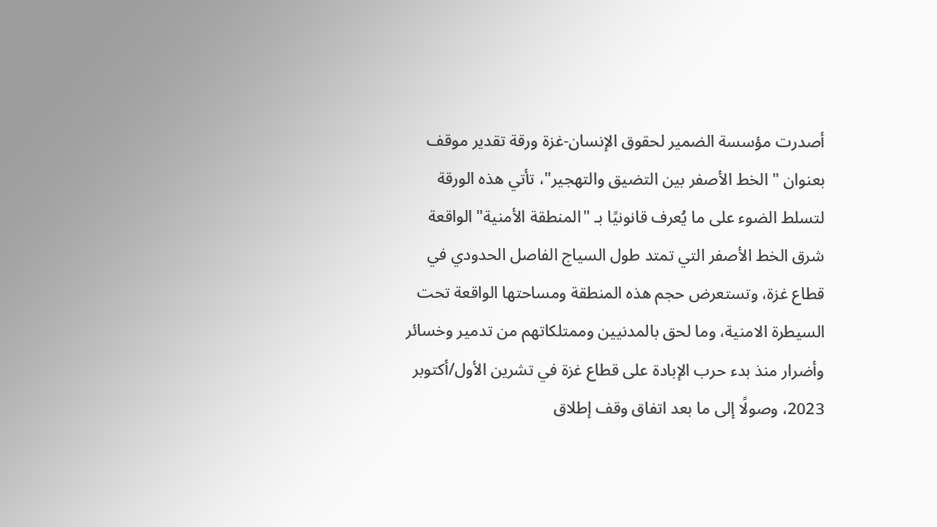أصدرت مؤسسة الضمير لحقوق الإنسان-غزة ورقة تقدير موقف بعنوان " الخط الأصفر بين التضيق والتهجير"، تأتي هذه الورقة لتسلط الضوء على ما يُعرف قانونيًا بـ "المنطقة الأمنية" الواقعة شرق الخط الأصفر التي تمتد طول السياج الفاصل الحدودي في قطاع غزة، وتستعرض حجم هذه المنطقة ومساحتها الواقعة تحت السيطرة الامنية، وما لحق بالمدنيين وممتلكاتهم من تدمير وخسائر وأضرار منذ بدء حرب الإبادة على قطاع غزة في تشرين الأول/أكتوبر 2023، وصولًا إلى ما بعد اتفاق وقف إطلاق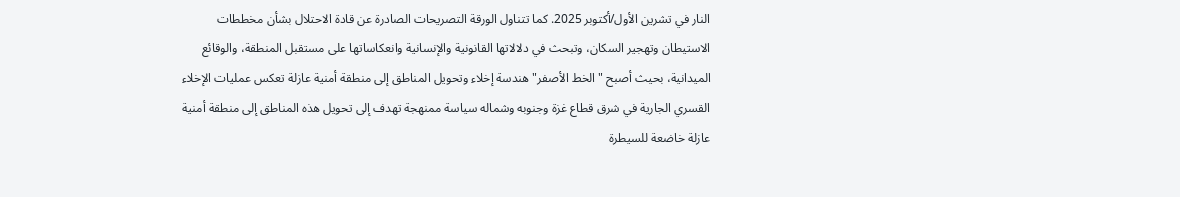النار في تشرين الأول/أكتوبر 2025. كما تتناول الورقة التصريحات الصادرة عن قادة الاحتلال بشأن مخططات الاستيطان وتهجير السكان، وتبحث في دلالاتها القانونية والإنسانية وانعكاساتها على مستقبل المنطقة، والوقائع الميدانية، بحيث أصبح "الخط الأصفر" هندسة إخلاء وتحويل المناطق إلى منطقة أمنية عازلة تعكس عمليات الإخلاء القسري الجارية في شرق قطاع غزة وجنوبه وشماله سياسة ممنهجة تهدف إلى تحويل هذه المناطق إلى منطقة أمنية عازلة خاضعة للسيطرة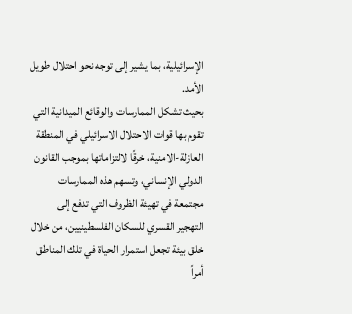الإسرائيلية، بما يشير إلى توجه نحو احتلال طويل الأمد.
بحيث تشكل الممارسات والوقائع الميدانية التي تقوم بها قوات الاحتلال الاسرائيلي في المنطقة العازلة-الامنية، خرقًا لالتزاماتها بموجب القانون الدولي الإنساني، وتسهم هذه الممارسات مجتمعة في تهيئة الظروف التي تدفع إلى التهجير القسري للسكان الفلسطينيين، من خلال خلق بيئة تجعل استمرار الحياة في تلك المناطق أمراً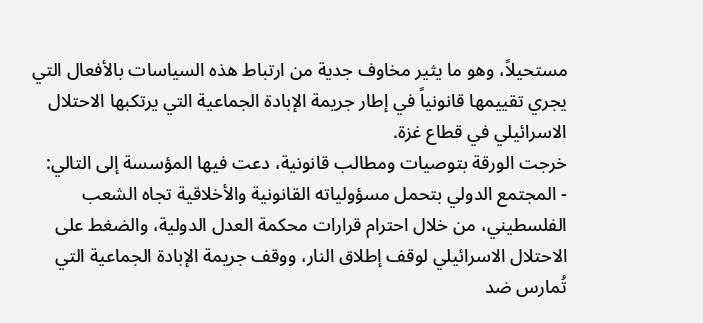مستحيلاً، وهو ما يثير مخاوف جدية من ارتباط هذه السياسات بالأفعال التي يجري تقييمها قانونياً في إطار جريمة الإبادة الجماعية التي يرتكبها الاحتلال الاسرائيلي في قطاع غزة.
خرجت الورقة بتوصيات ومطالب قانونية، دعت فيها المؤسسة إلى التالي:
- المجتمع الدولي بتحمل مسؤولياته القانونية والأخلاقية تجاه الشعب الفلسطيني، من خلال احترام قرارات محكمة العدل الدولية، والضغط على الاحتلال الاسرائيلي لوقف إطلاق النار، ووقف جريمة الإبادة الجماعية التي تُمارس ضد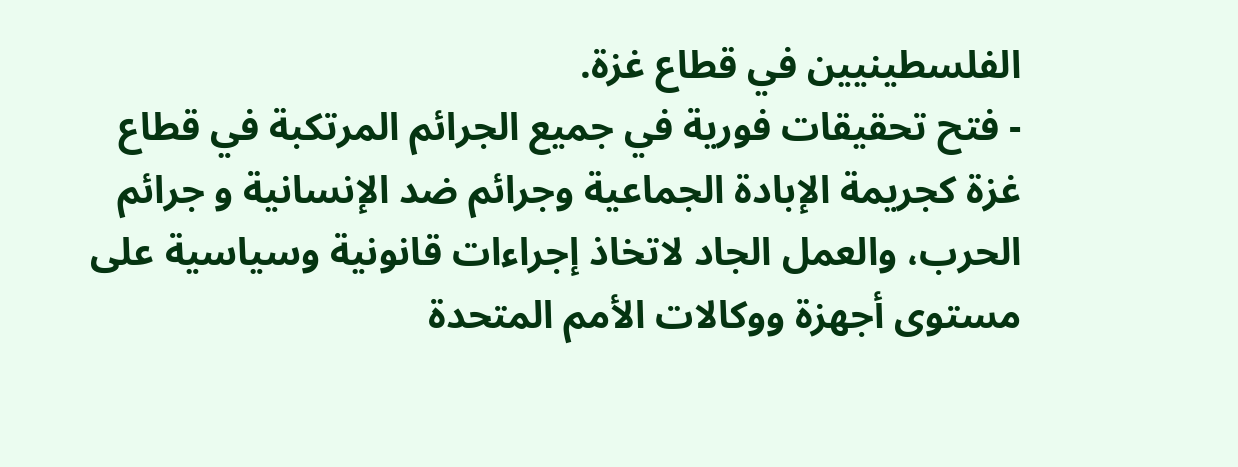الفلسطينيين في قطاع غزة.
- فتح تحقيقات فورية في جميع الجرائم المرتكبة في قطاع غزة كجريمة الإبادة الجماعية وجرائم ضد الإنسانية و جرائم الحرب، والعمل الجاد لاتخاذ إجراءات قانونية وسياسية على مستوى أجهزة ووكالات الأمم المتحدة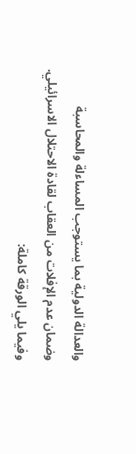والعدالة الدولية بما يستوجب المساءلة والمحاسبة وضمان عدم الإفلات من العقاب لقادة الاحتلال الاسرائيلي.
وفيما يلي الورقة كاملة: